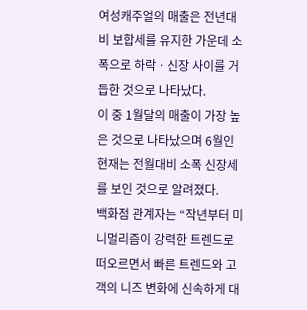여성캐주얼의 매출은 전년대비 보합세를 유지한 가운데 소폭으로 하락ㆍ신장 사이를 거듭한 것으로 나타났다.
이 중 1월달의 매출이 가장 높은 것으로 나타났으며 6월인 현재는 전월대비 소폭 신장세를 보인 것으로 알려졌다.
백화점 관계자는 “작년부터 미니멀리즘이 강력한 트렌드로 떠오르면서 빠른 트렌드와 고객의 니즈 변화에 신속하게 대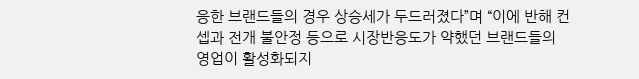응한 브랜드들의 경우 상승세가 두드러졌다”며 “이에 반해 컨셉과 전개 불안정 등으로 시장반응도가 약했던 브랜드들의 영업이 활성화되지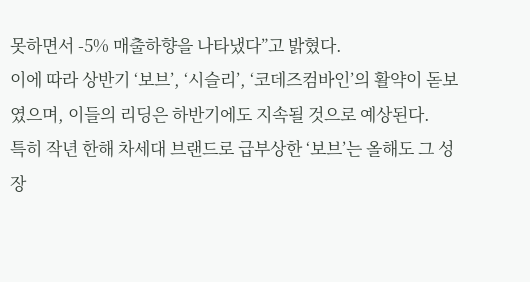못하면서 -5% 매출하향을 나타냈다”고 밝혔다.
이에 따라 상반기 ‘보브’, ‘시슬리’, ‘코데즈컴바인’의 활약이 돋보였으며, 이들의 리딩은 하반기에도 지속될 것으로 예상된다.
특히 작년 한해 차세대 브랜드로 급부상한 ‘보브’는 올해도 그 성장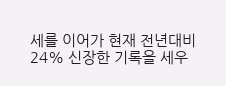세를 이어가 현재 전년대비 24% 신장한 기록을 세우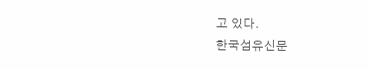고 있다.
한국섬유신문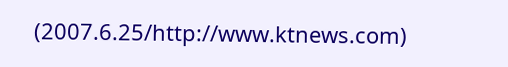(2007.6.25/http://www.ktnews.com)